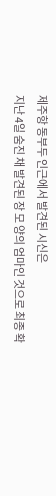제주항 동부두 인근에서 발견된 시신은
지난 4일 숨진 채 발견된 장 모 양의 엄마인 것으로 최종 확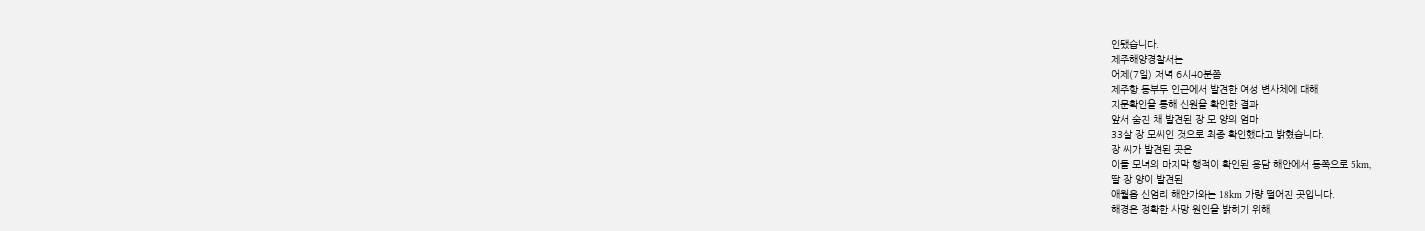인됐습니다.
제주해양경찰서는
어제(7일) 저녁 6시40분쯤
제주항 동부두 인근에서 발견한 여성 변사체에 대해
지문확인을 통해 신원을 확인한 결과
앞서 숨진 채 발견된 장 모 양의 엄마
33살 장 모씨인 것으로 최종 확인했다고 밝혔습니다.
장 씨가 발견된 곳은
이들 모녀의 마지막 행적이 확인된 용담 해안에서 동쪽으로 5km,
딸 장 양이 발견된
애월읍 신엄리 해안가와는 18km 가량 떨어진 곳입니다.
해경은 정확한 사망 원인을 밝히기 위해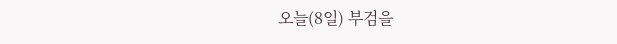오늘(8일) 부검을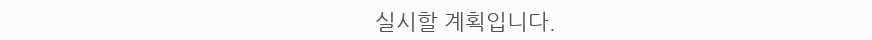실시할 계획입니다.